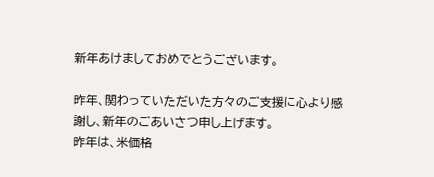新年あけましておめでとうございます。

昨年、関わっていただいた方々のご支援に心より感謝し、新年のごあいさつ申し上げます。
昨年は、米価格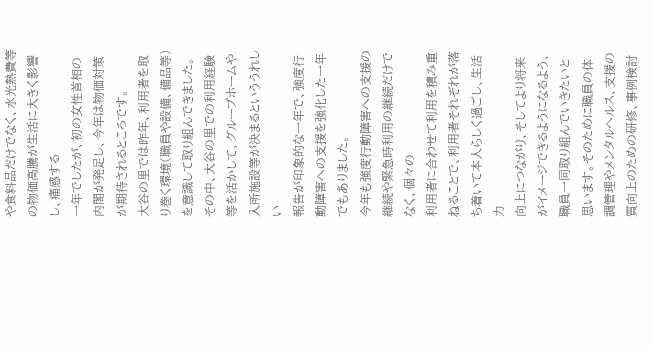や食料品だけでなく、水光熱費等の物価高騰が生活に大きく影響し、痛感する
一年でしたが、初の女性首相の内閣が発足し、今年は物価対策が期待されるところです。
大谷の里では昨年、利用者を取り巻く環境(職員や設備、備品等)を意識して取り組んできました。
その中、大谷の里での利用経験等を活かして、グループホームや入所施設等が決まるといううれしい
報告が印象的な一年で、強度行動障害への支援を強化した一年でもありました。
今年も強度行動障害への支援の継続や緊急時利用の継続だけでなく、個々の
利用者に合わせて利用を積み重ねることで、利用者それぞれが落ち着いて本人らしく過ごし、生活力
向上につながり、そしてより将来がイメージできるようになるよう、職員一同取り組んでいきたいと
思います。そのために職員の体調管理やメンタルヘルス、支援の質向上のための研修、事例検討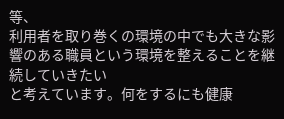等、
利用者を取り巻くの環境の中でも大きな影響のある職員という環境を整えることを継続していきたい
と考えています。何をするにも健康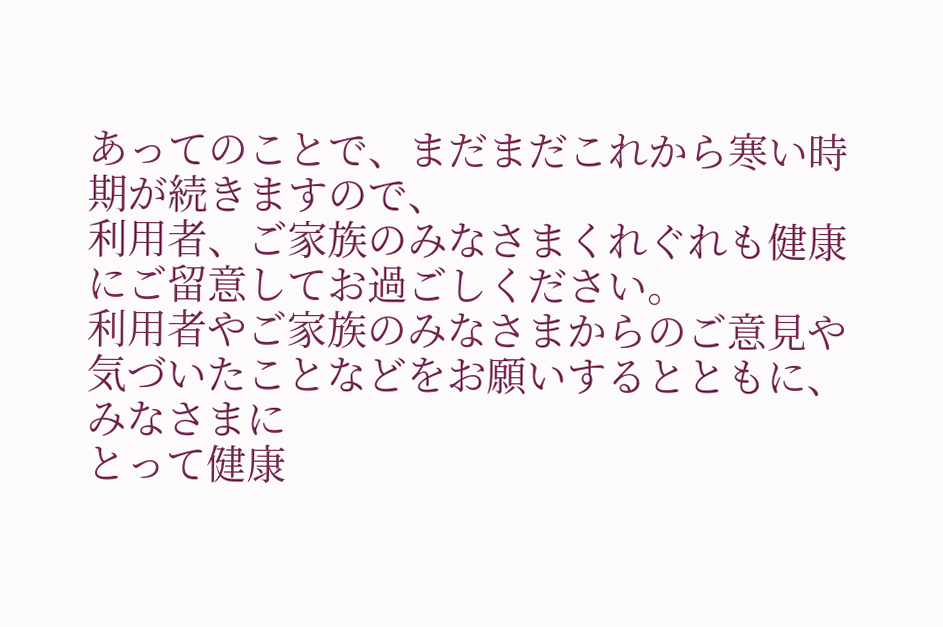あってのことで、まだまだこれから寒い時期が続きますので、
利用者、ご家族のみなさまくれぐれも健康にご留意してお過ごしください。
利用者やご家族のみなさまからのご意見や気づいたことなどをお願いするとともに、みなさまに
とって健康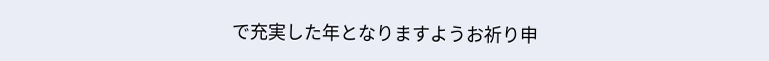で充実した年となりますようお祈り申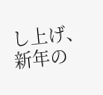し上げ、新年の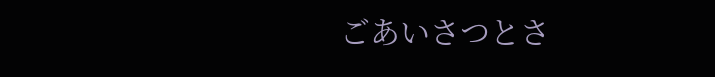ごあいさつとさ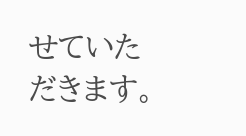せていただきます。